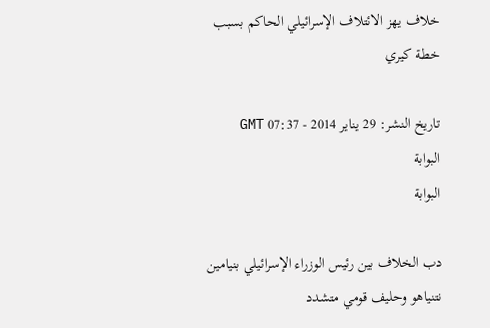خلاف يهز الائتلاف الإسرائيلي الحاكم بسبب خطة كيري

تاريخ النشر: 29 يناير 2014 - 07:37 GMT
البوابة
البوابة

دب الخلاف بين رئيس الوزراء الإسرائيلي بنيامين نتنياهو وحليف قومي متشدد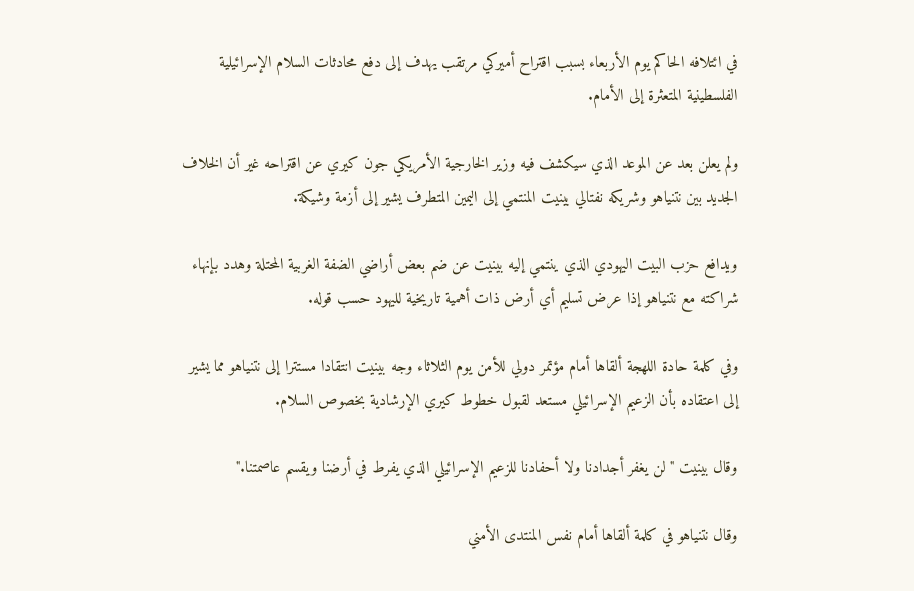في ائتلافه الحاكم يوم الأربعاء بسبب اقتراح أميركي مرتقب يهدف إلى دفع محادثات السلام الإسرائيلية الفلسطينية المتعثرة إلى الأمام.

ولم يعلن بعد عن الموعد الذي سيكشف فيه وزير الخارجية الأمريكي جون كيري عن اقتراحه غير أن الخلاف الجديد بين نتنياهو وشريكه نفتالي بينيت المنتمي إلى اليمين المتطرف يشير إلى أزمة وشيكة.

ويدافع حزب البيت اليهودي الذي ينتمي إليه بينيت عن ضم بعض أراضي الضفة الغربية المحتلة وهدد بإنهاء شراكته مع نتنياهو إذا عرض تسليم أي أرض ذات أهمية تاريخية لليهود حسب قوله.

وفي كلمة حادة اللهجة ألقاها أمام مؤتمر دولي للأمن يوم الثلاثاء وجه بينيت انتقادا مستترا إلى نتنياهو مما يشير إلى اعتقاده بأن الزعيم الإسرائيلي مستعد لقبول خطوط كيري الإرشادية بخصوص السلام.

وقال بينيت "لن يغفر أجدادنا ولا أحفادنا للزعيم الإسرائيلي الذي يفرط في أرضنا ويقسم عاصمتنا."

وقال نتنياهو في كلمة ألقاها أمام نفس المنتدى الأمني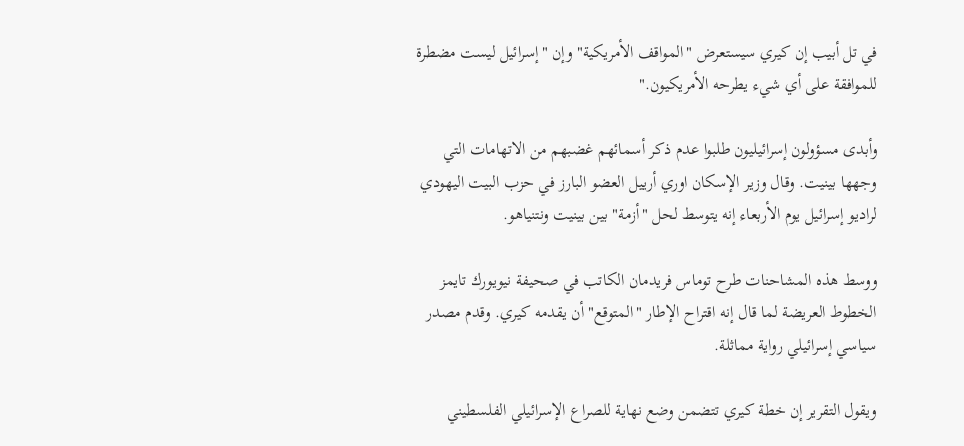في تل أبيب إن كيري سيستعرض "المواقف الأمريكية" وإن "إسرائيل ليست مضطرة للموافقة على أي شيء يطرحه الأمريكيون."

وأبدى مسؤولون إسرائيليون طلبوا عدم ذكر أسمائهم غضبهم من الاتهامات التي وجهها بينيت. وقال وزير الإسكان اوري أرييل العضو البارز في حزب البيت اليهودي لراديو إسرائيل يوم الأربعاء إنه يتوسط لحل "أزمة" بين بينيت ونتنياهو.

ووسط هذه المشاحنات طرح توماس فريدمان الكاتب في صحيفة نيويورك تايمز الخطوط العريضة لما قال إنه اقتراح الإطار "المتوقع" أن يقدمه كيري. وقدم مصدر سياسي إسرائيلي رواية مماثلة.

ويقول التقرير إن خطة كيري تتضمن وضع نهاية للصراع الإسرائيلي الفلسطيني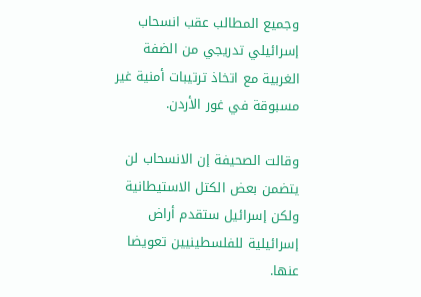وجميع المطالب عقب انسحاب إسرائيلي تدريجي من الضفة الغربية مع اتخاذ ترتيبات أمنية غير مسبوقة في غور الأردن.

وقالت الصحيفة إن الانسحاب لن يتضمن بعض الكتل الاستيطانية ولكن إسرائيل ستقدم أراض إسرائيلية للفلسطينيين تعويضا عنها.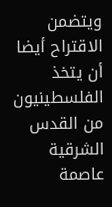ويتضمن الاقتراح أيضا أن يتخذ الفلسطينيون من القدس الشرقية عاصمة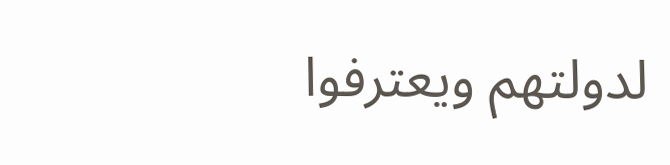لدولتهم ويعترفوا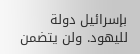بإسرائيل دولة لليهود. ولن يتضمن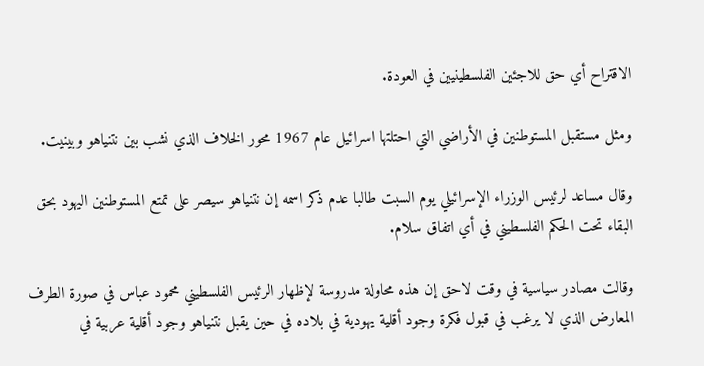الاقتراح أي حق للاجئين الفلسطينيين في العودة.

ومثل مستقبل المستوطنين في الأراضي التي احتلتها اسرائيل عام 1967 محور الخلاف الذي نشب بين نتنياهو وبينيت.

وقال مساعد لرئيس الوزراء الإسرائيلي يوم السبت طالبا عدم ذكر اسمه إن نتنياهو سيصر على تمتع المستوطنين اليهود بحق البقاء تحت الحكم الفلسطيني في أي اتفاق سلام.

وقالت مصادر سياسية في وقت لاحق إن هذه محاولة مدروسة لإظهار الرئيس الفلسطيني محمود عباس في صورة الطرف المعارض الذي لا يرغب في قبول فكرة وجود أقلية يهودية في بلاده في حين يقبل نتنياهو وجود أقلية عربية في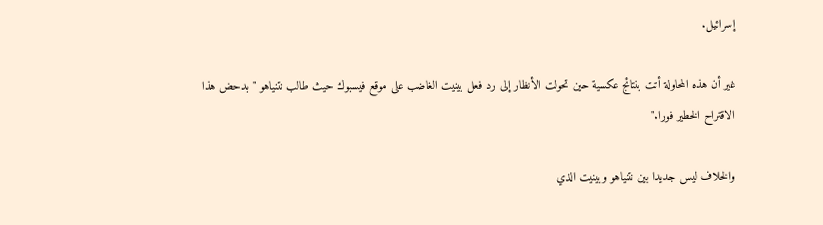إسرائيل.

غير أن هذه المحاولة أتت بنتائج عكسية حين تحولت الأنظار إلى رد فعل بينيت الغاضب على موقع فيسبوك حيث طالب نتنياهو "بدحض هذا الاقتراح الخطير فورا."

والخلاف ليس جديدا بين نتنياهو وبينيت الذي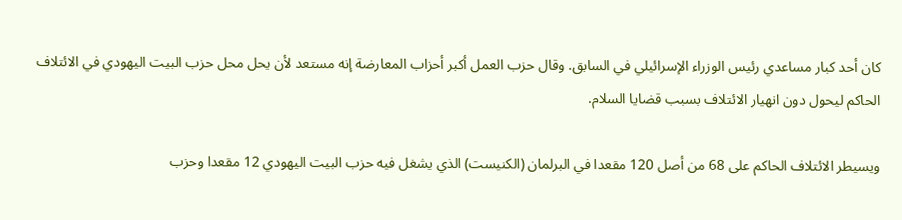كان أحد كبار مساعدي رئيس الوزراء الإسرائيلي في السابق. وقال حزب العمل أكبر أحزاب المعارضة إنه مستعد لأن يحل محل حزب البيت اليهودي في الائتلاف الحاكم ليحول دون انهيار الائتلاف بسبب قضايا السلام.

ويسيطر الائتلاف الحاكم على 68 من أصل 120 مقعدا في البرلمان (الكنيست) الذي يشغل فيه حزب البيت اليهودي 12 مقعدا وحزب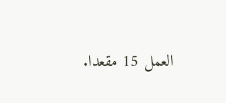العمل 15 مقعدا.